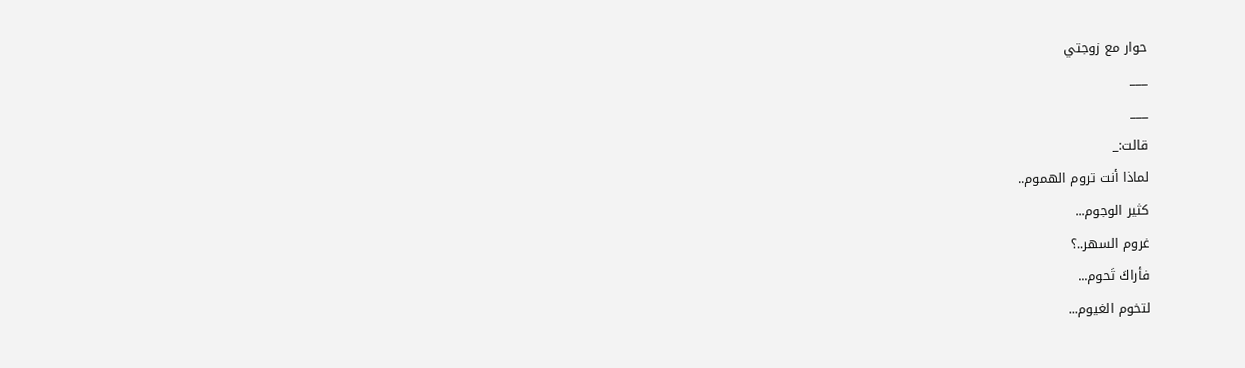حوار مع زوجتي
___
___
قالت:_
لماذا أنت تروم الهموم..
كثير الوجوم...
غروم السهر..؟
فأراكَ تَحوم...
لتخوم الغيوم...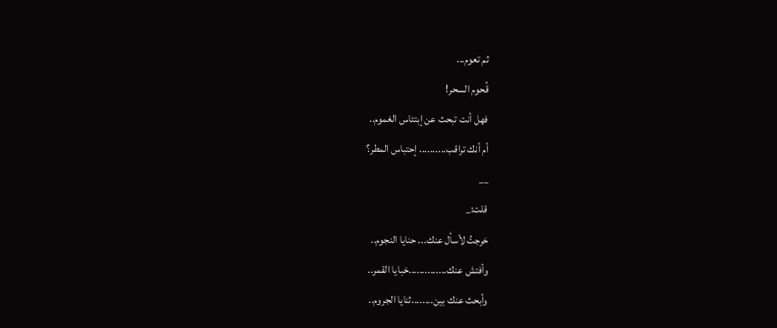ثم تعوم...
قُحوم السحر!
فهل أنت تبحث عن إبتئاس الغموم..
أم أنك تراقب.......... إحتباس المطر؟
__
قلت:_
خرجتُ لأسأل عنك... حنايا النجوم..
وأفتش عنك..............خبايا القمر..
وأبحث عنك بين........ثنايا الجروم..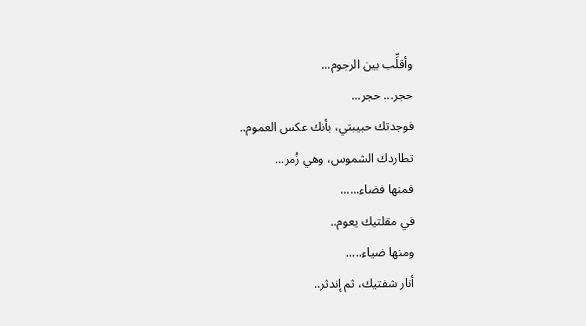وأقلِّب بين الرجوم...
حجر... حجر...
فوجدتك حبيبتي، بأنك عكس العموم..
تطاردك الشموس، وهي زُمر...
فمنها فضاء......
في مقلتيك يعوم..
ومنها ضياء.....
أنار شفتيك، ثم إندثر..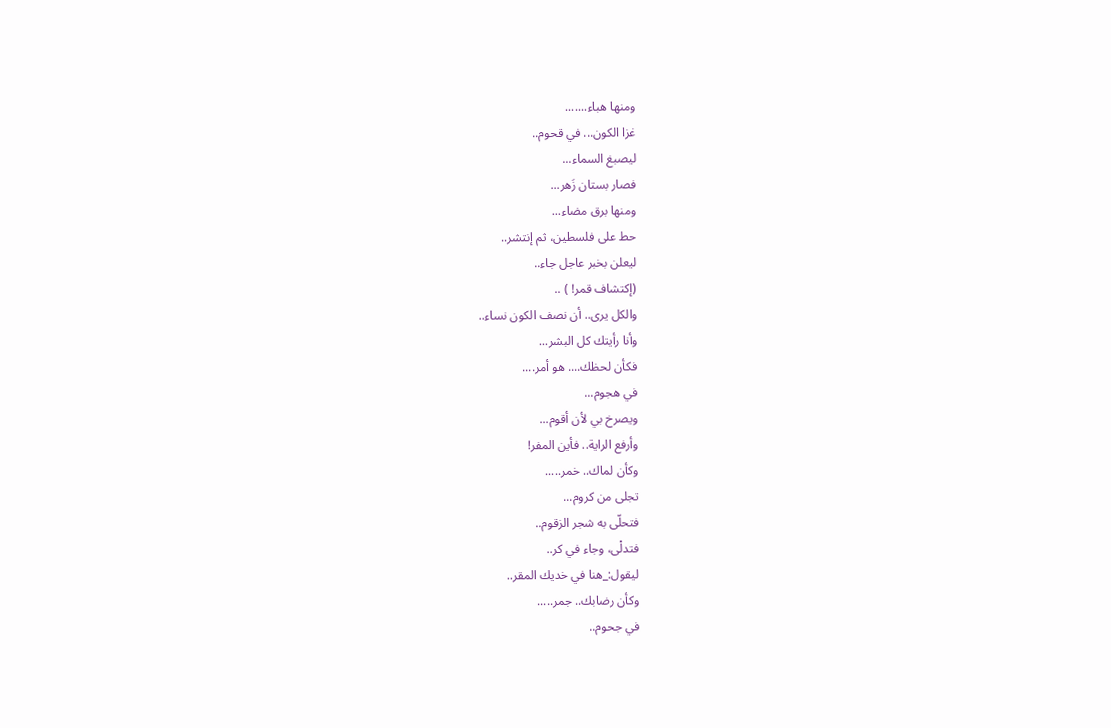ومنها هباء.......
غزا الكون... في قحوم..
ليصبغ السماء...
فصار بستان زَهر...
ومنها برق مضاء...
حط على فلسطين، ثم إنتشر..
ليعلن بخبر عاجل جاء..
(إكتشاف قمر! ) ..
والكل يرى.. أن نصف الكون نساء..
وأنا رأيتك كل البشر...
فكأن لحظك.... هو أمر....
في هجوم...
ويصرخ بي لأن أقوم...
وأرفع الراية.. فأين المفر!
وكأن لماك.. خمر.....
تجلى من كروم...
فتحلّى به شجر الزقوم..
فتدلْى، وجاء في كر..
ليقول:_هنا في خديك المقر..
وكأن رضابك.. جمر.....
في جحوم..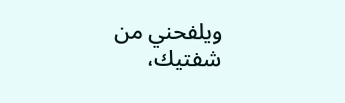ويلفحني من شفتيك،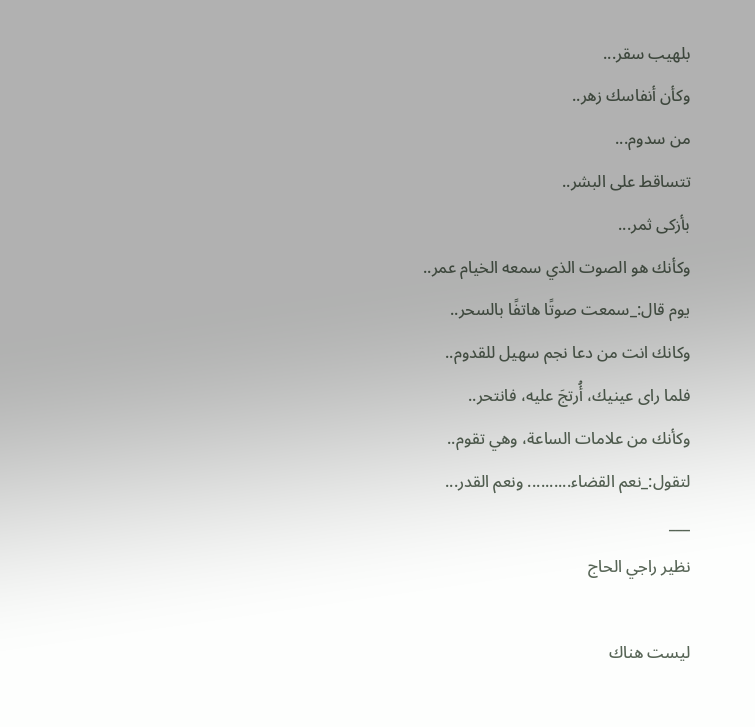بلهيب سقر...
وكأن أنفاسك زهر..
من سدوم...
تتساقط على البشر..
بأزكى ثمر...
وكأنك هو الصوت الذي سمعه الخيام عمر..
يوم قال:_سمعت صوتًا هاتفًا بالسحر..
وكانك انت من دعا نجم سهيل للقدوم..
فلما راى عينيك، أُرتجَ عليه، فانتحر..
وكأنك من علامات الساعة، وهي تقوم..
لتقول:_نعم القضاء.......... ونعم القدر...
___
نظير راجي الحاج

ليست هناك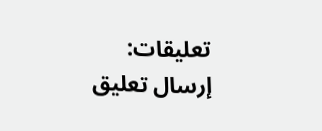تعليقات:
إرسال تعليق